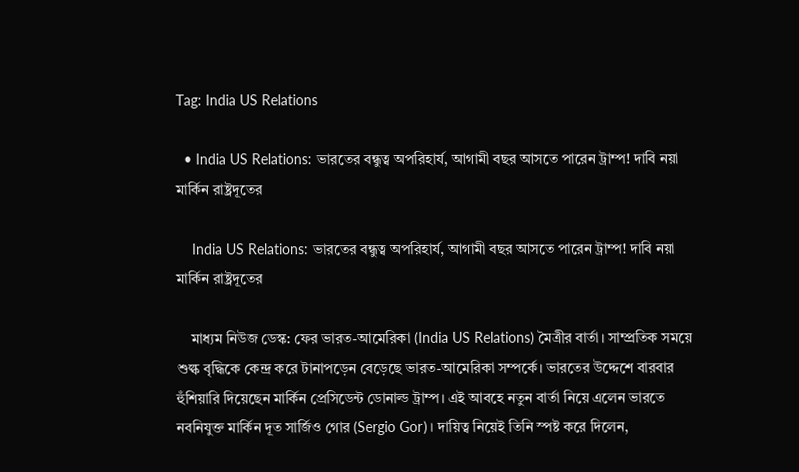Tag: India US Relations

  • India US Relations: ভারতের বন্ধুত্ব অপরিহার্য, আগামী বছর আসতে পারেন ট্রাম্প! দাবি নয়া মার্কিন রাষ্ট্রদূতের

    India US Relations: ভারতের বন্ধুত্ব অপরিহার্য, আগামী বছর আসতে পারেন ট্রাম্প! দাবি নয়া মার্কিন রাষ্ট্রদূতের

    মাধ্যম নিউজ ডেস্ক: ফের ভারত-আমেরিকা (India US Relations) মৈত্রীর বার্তা। সাম্প্রতিক সময়ে শুল্ক বৃদ্ধিকে কেন্দ্র করে টানাপড়েন বেড়েছে ভারত-আমেরিকা সম্পর্কে। ভারতের উদ্দেশে বারবার হুঁশিয়ারি দিয়েছেন মার্কিন প্রেসিডেন্ট ডোনাল্ড ট্রাম্প। এই আবহে নতুন বার্তা নিয়ে এলেন ভারতে নবনিযুক্ত মার্কিন দূত সার্জিও গোর (Sergio Gor)। দায়িত্ব নিয়েই তিনি স্পষ্ট করে দিলেন,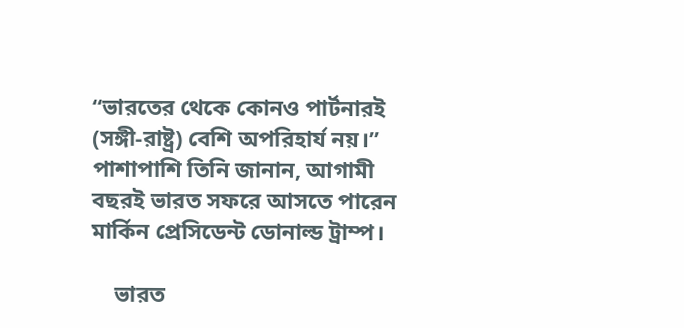“ভারতের থেকে কোনও পার্টনারই (সঙ্গী-রাষ্ট্র) বেশি অপরিহার্য নয়।” পাশাপাশি তিনি জানান, আগামী বছরই ভারত সফরে আসতে পারেন মার্কিন প্রেসিডেন্ট ডোনাল্ড ট্রাম্প।

    ভারত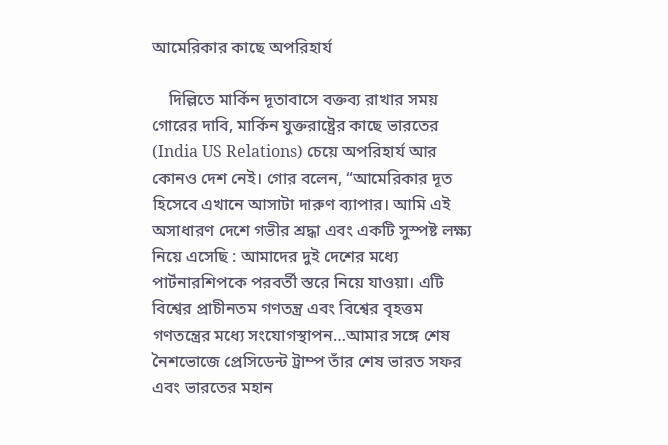আমেরিকার কাছে অপরিহার্য

    দিল্লিতে মার্কিন দূতাবাসে বক্তব্য রাখার সময় গোরের দাবি, মার্কিন যুক্তরাষ্ট্রের কাছে ভারতের (India US Relations) চেয়ে অপরিহার্য আর কোনও দেশ নেই। গোর বলেন, “আমেরিকার দূত হিসেবে এখানে আসাটা দারুণ ব্যাপার। আমি এই অসাধারণ দেশে গভীর শ্রদ্ধা এবং একটি সুস্পষ্ট লক্ষ্য নিয়ে এসেছি : আমাদের দুই দেশের মধ্যে পার্টনারশিপকে পরবর্তী স্তরে নিয়ে যাওয়া। এটি বিশ্বের প্রাচীনতম গণতন্ত্র এবং বিশ্বের বৃহত্তম গণতন্ত্রের মধ্যে সংযোগস্থাপন…আমার সঙ্গে শেষ নৈশভোজে প্রেসিডেন্ট ট্রাম্প তাঁর শেষ ভারত সফর এবং ভারতের মহান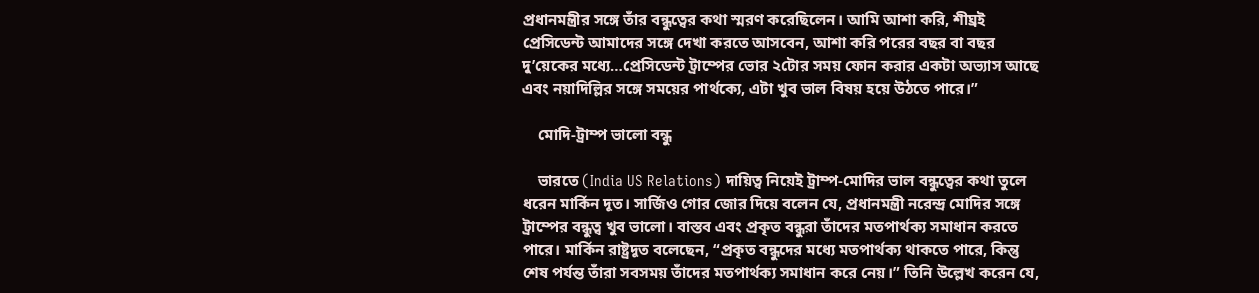প্রধানমন্ত্রীর সঙ্গে তাঁর বন্ধুত্বের কথা স্মরণ করেছিলেন। আমি আশা করি, শীঘ্রই প্রেসিডেন্ট আমাদের সঙ্গে দেখা করতে আসবেন, আশা করি পরের বছর বা বছর দু’য়েকের মধ্যে…প্রেসিডেন্ট ট্রাম্পের ভোর ২টোর সময় ফোন করার একটা অভ্যাস আছে এবং নয়াদিল্লির সঙ্গে সময়ের পার্থক্যে, এটা খুব ভাল বিষয় হয়ে উঠতে পারে।”

    মোদি-ট্রাম্প ভালো বন্ধু

    ভারতে (India US Relations) দায়িত্ব নিয়েই ট্রাম্প-মোদির ভাল বন্ধুত্বের কথা তুলে ধরেন মার্কিন দূত। সার্জিও গোর জোর দিয়ে বলেন যে, প্রধানমন্ত্রী নরেন্দ্র মোদির সঙ্গে ট্রাম্পের বন্ধুত্ব খুব ভালো। বাস্তব এবং প্রকৃত বন্ধুরা তাঁদের মতপার্থক্য সমাধান করতে পারে। মার্কিন রাষ্ট্রদূত বলেছেন, “প্রকৃত বন্ধুদের মধ্যে মতপার্থক্য থাকতে পারে, কিন্তু শেষ পর্যন্ত তাঁরা সবসময় তাঁদের মতপার্থক্য সমাধান করে নেয়।” তিনি উল্লেখ করেন যে,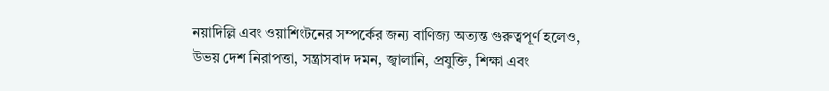নয়াদিল্লি এবং ওয়াশিংটনের সম্পর্কের জন্য বাণিজ্য অত্যন্ত গুরুত্বপূর্ণ হলেও, উভয় দেশ নিরাপত্তা, সন্ত্রাসবাদ দমন, জ্বালানি, প্রযুক্তি, শিক্ষা এবং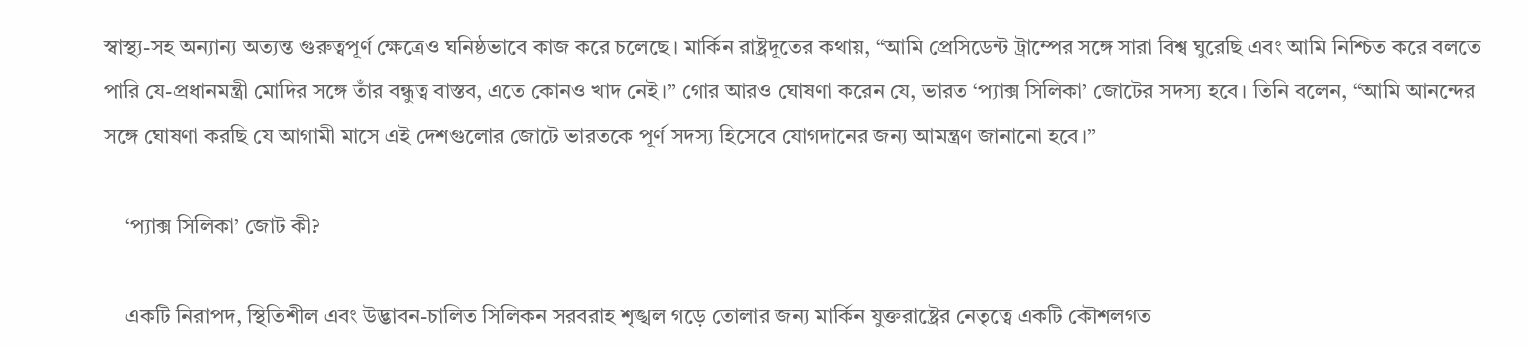স্বাস্থ্য-সহ অন্যান্য অত্যন্ত গুরুত্বপূর্ণ ক্ষেত্রেও ঘনিষ্ঠভাবে কাজ করে চলেছে। মার্কিন রাষ্ট্রদূতের কথায়, “আমি প্রেসিডেন্ট ট্রাম্পের সঙ্গে সারা বিশ্ব ঘুরেছি এবং আমি নিশ্চিত করে বলতে পারি যে-প্রধানমন্ত্রী মোদির সঙ্গে তাঁর বন্ধুত্ব বাস্তব, এতে কোনও খাদ নেই।” গোর আরও ঘোষণা করেন যে, ভারত ‘প্যাক্স সিলিকা’ জোটের সদস্য হবে। তিনি বলেন, “আমি আনন্দের সঙ্গে ঘোষণা করছি যে আগামী মাসে এই দেশগুলোর জোটে ভারতকে পূর্ণ সদস্য হিসেবে যোগদানের জন্য আমন্ত্রণ জানানো হবে।”

    ‘প্যাক্স সিলিকা’ জোট কী?

    একটি নিরাপদ, স্থিতিশীল এবং উদ্ভাবন-চালিত সিলিকন সরবরাহ শৃঙ্খল গড়ে তোলার জন্য মার্কিন যুক্তরাষ্ট্রের নেতৃত্বে একটি কৌশলগত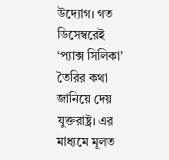উদ্যোগ। গত ডিসেম্বরেই ‘প্যাক্স সিলিকা’ তৈরির কথা জানিয়ে দেয় যুক্তরাষ্ট্র। এর মাধ্যমে মূলত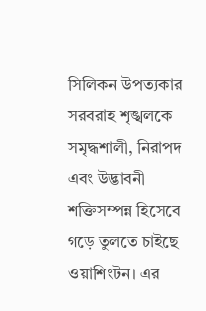সিলিকন উপত্যকার সরবরাহ শৃঙ্খলকে সমৃদ্ধশালী, নিরাপদ এবং উদ্ভাবনী শক্তিসম্পন্ন হিসেবে গড়ে তুলতে চাইছে ওয়াশিংটন। এর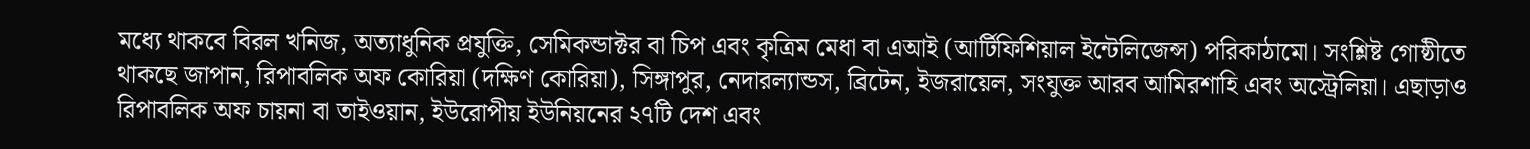মধ্যে থাকবে বিরল খনিজ, অত্যাধুনিক প্রযুক্তি, সেমিকন্ডাক্টর বা চিপ এবং কৃত্রিম মেধা বা এআই (আর্টিফিশিয়াল ইন্টেলিজেন্স) পরিকাঠামো। সংশ্লিষ্ট গোষ্ঠীতে থাকছে জাপান, রিপাবলিক অফ কোরিয়া (দক্ষিণ কোরিয়া), সিঙ্গাপুর, নেদারল্যান্ডস, ব্রিটেন, ইজরায়েল, সংযুক্ত আরব আমিরশাহি এবং অস্ট্রেলিয়া। এছাড়াও রিপাবলিক অফ চায়না বা তাইওয়ান, ইউরোপীয় ইউনিয়নের ২৭টি দেশ এবং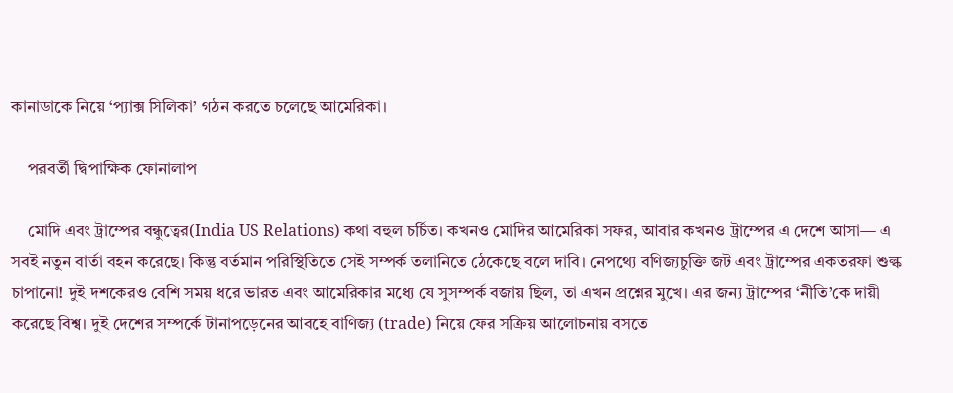কানাডাকে নিয়ে ‘প্যাক্স সিলিকা’ গঠন করতে চলেছে আমেরিকা।

    পরবর্তী দ্বিপাক্ষিক ফোনালাপ

    মোদি এবং ট্রাম্পের বন্ধুত্বের(India US Relations) কথা বহুল চর্চিত। কখনও মোদির আমেরিকা সফর, আবার কখনও ট্রাম্পের এ দেশে আসা— এ সবই নতুন বার্তা বহন করেছে। কিন্তু বর্তমান পরিস্থিতিতে সেই সম্পর্ক তলানিতে ঠেকেছে বলে দাবি। নেপথ্যে বণিজ্যচুক্তি জট এবং ট্রাম্পের একতরফা শুল্ক চাপানো! দুই দশকেরও বেশি সময় ধরে ভারত এবং আমেরিকার মধ্যে যে সুসম্পর্ক বজায় ছিল, তা এখন প্রশ্নের মুখে। এর জন্য ট্রাম্পের ‘নীতি’কে দায়ী করেছে বিশ্ব। দুই দেশের সম্পর্কে টানাপড়েনের আবহে বাণিজ্য (trade) নিয়ে ফের সক্রিয় আলোচনায় বসতে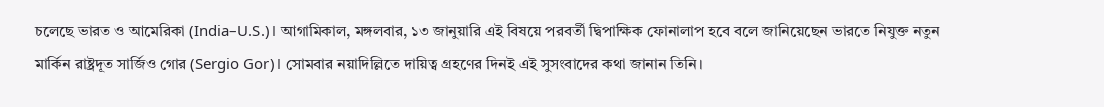চলেছে ভারত ও আমেরিকা (India–U.S.)। আগামিকাল, মঙ্গলবার, ১৩ জানুয়ারি এই বিষয়ে পরবর্তী দ্বিপাক্ষিক ফোনালাপ হবে বলে জানিয়েছেন ভারতে নিযুক্ত নতুন মার্কিন রাষ্ট্রদূত সার্জিও গোর (Sergio Gor)। সোমবার নয়াদিল্লিতে দায়িত্ব গ্রহণের দিনই এই সুসংবাদের কথা জানান তিনি।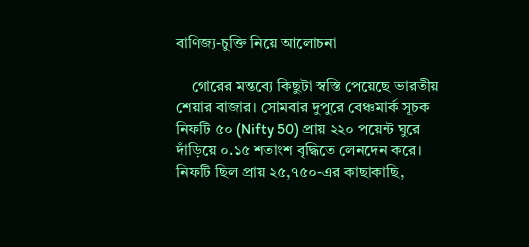বাণিজ্য-চুক্তি নিয়ে আলোচনা

    গোরের মন্তব্যে কিছুটা স্বস্তি পেয়েছে ভারতীয় শেয়ার বাজার। সোমবার দুপুরে বেঞ্চমার্ক সূচক নিফটি ৫০ (Nifty 50) প্রায় ২২০ পয়েন্ট ঘুরে দাঁড়িয়ে ০.১৫ শতাংশ বৃদ্ধিতে লেনদেন করে। নিফটি ছিল প্রায় ২৫,৭৫০-এর কাছাকাছি,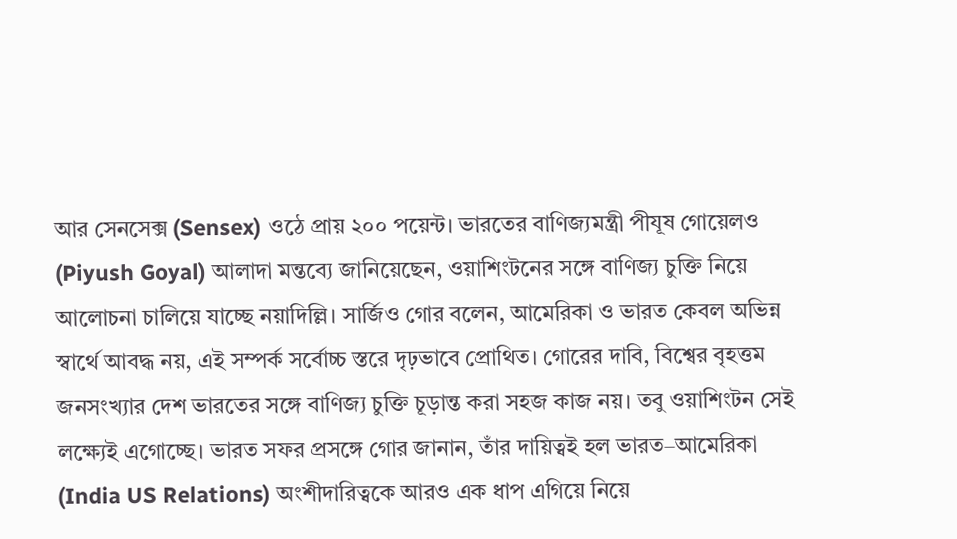আর সেনসেক্স (Sensex) ওঠে প্রায় ২০০ পয়েন্ট। ভারতের বাণিজ্যমন্ত্রী পীযূষ গোয়েলও (Piyush Goyal) আলাদা মন্তব্যে জানিয়েছেন, ওয়াশিংটনের সঙ্গে বাণিজ্য চুক্তি নিয়ে আলোচনা চালিয়ে যাচ্ছে নয়াদিল্লি। সার্জিও গোর বলেন, আমেরিকা ও ভারত কেবল অভিন্ন স্বার্থে আবদ্ধ নয়, এই সম্পর্ক সর্বোচ্চ স্তরে দৃঢ়ভাবে প্রোথিত। গোরের দাবি, বিশ্বের বৃহত্তম জনসংখ্যার দেশ ভারতের সঙ্গে বাণিজ্য চুক্তি চূড়ান্ত করা সহজ কাজ নয়। তবু ওয়াশিংটন সেই লক্ষ্যেই এগোচ্ছে। ভারত সফর প্রসঙ্গে গোর জানান, তাঁর দায়িত্বই হল ভারত–আমেরিকা (India US Relations) অংশীদারিত্বকে আরও এক ধাপ এগিয়ে নিয়ে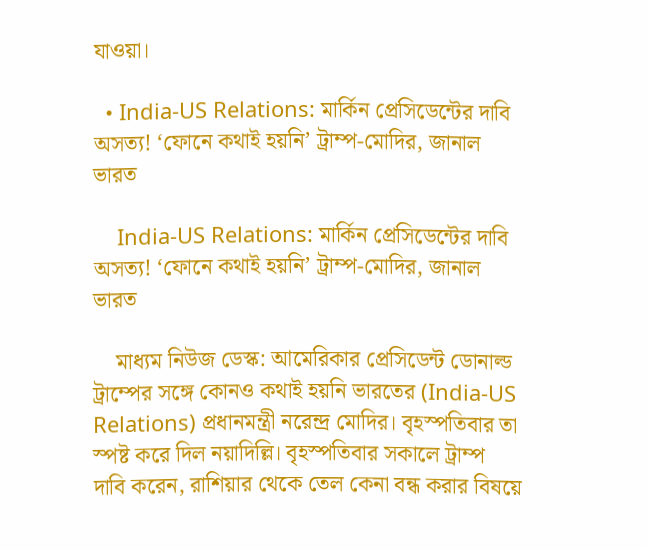যাওয়া।

  • India-US Relations: মার্কিন প্রেসিডেন্টের দাবি অসত্য! ‘ফোনে কথাই হয়নি’ ট্রাম্প-মোদির, জানাল ভারত

    India-US Relations: মার্কিন প্রেসিডেন্টের দাবি অসত্য! ‘ফোনে কথাই হয়নি’ ট্রাম্প-মোদির, জানাল ভারত

    মাধ্যম নিউজ ডেস্ক: আমেরিকার প্রেসিডেন্ট ডোনাল্ড ট্রাম্পের সঙ্গে কোনও কথাই হয়নি ভারতের (India-US Relations) প্রধানমন্ত্রী নরেন্দ্র মোদির। বৃহস্পতিবার তা স্পষ্ট করে দিল নয়াদিল্লি। বৃহস্পতিবার সকালে ট্রাম্প দাবি করেন, রাশিয়ার থেকে তেল কেনা বন্ধ করার বিষয়ে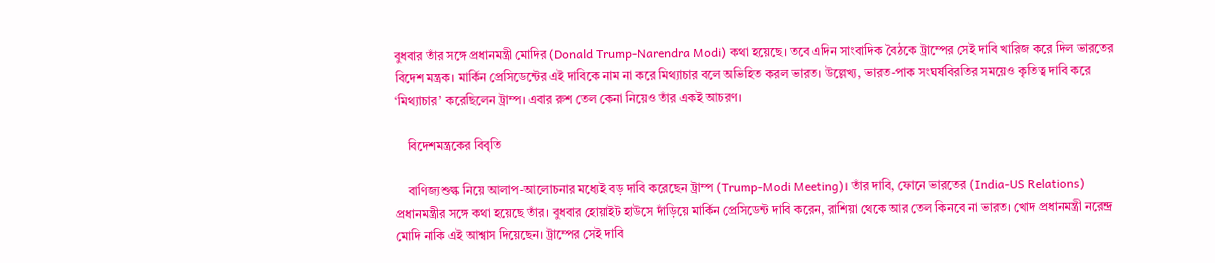বুধবার তাঁর সঙ্গে প্রধানমন্ত্রী মোদির (Donald Trump-Narendra Modi) কথা হয়েছে। তবে এদিন সাংবাদিক বৈঠকে ট্রাম্পের সেই দাবি খারিজ করে দিল ভারতের বিদেশ মন্ত্রক। মার্কিন প্রেসিডেন্টের এই দাবিকে নাম না করে মিথ্যাচার বলে অভিহিত করল ভারত। উল্লেখ্য, ভারত-পাক সংঘর্ষবিরতির সময়েও কৃতিত্ব দাবি করে ‘মিথ্যাচার’ করেছিলেন ট্রাম্প। এবার রুশ তেল কেনা নিয়েও তাঁর একই আচরণ।

    বিদেশমন্ত্রকের বিবৃতি

    বাণিজ্যশুল্ক নিয়ে আলাপ-আলোচনার মধ্যেই বড় দাবি করেছেন ট্রাম্প (Trump-Modi Meeting)। তাঁর দাবি, ফোনে ভারতের (India-US Relations) প্রধানমন্ত্রীর সঙ্গে কথা হয়েছে তাঁর। বুধবার হোয়াইট হাউসে দাঁড়িয়ে মার্কিন প্রেসিডেন্ট দাবি করেন, রাশিয়া থেকে আর তেল কিনবে না ভারত। খোদ প্রধানমন্ত্রী নরেন্দ্র মোদি নাকি এই আশ্বাস দিয়েছেন। ট্রাম্পের সেই দাবি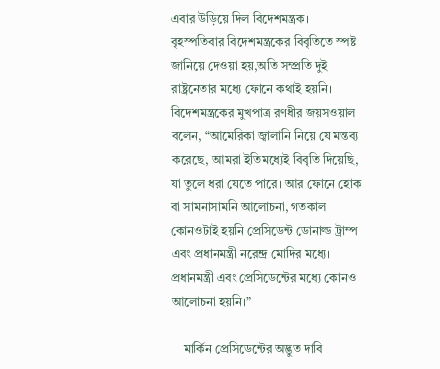এবার উড়িয়ে দিল বিদেশমন্ত্রক। বৃহস্পতিবার বিদেশমন্ত্রকের বিবৃতিতে স্পষ্ট জানিয়ে দেওয়া হয়,অতি সম্প্রতি দুই রাষ্ট্রনেতার মধ্যে ফোনে কথাই হয়নি। বিদেশমন্ত্রকের মুখপাত্র রণধীর জয়সওয়াল বলেন, “আমেরিকা জ্বালানি নিয়ে যে মন্তব্য করেছে, আমরা ইতিমধ্যেই বিবৃতি দিয়েছি, যা তুলে ধরা যেতে পারে। আর ফোনে হোক বা সামনাসামনি আলোচনা, গতকাল কোনওটাই হয়নি প্রেসিডেন্ট ডোনাল্ড ট্রাম্প এবং প্রধানমন্ত্রী নরেন্দ্র মোদির মধ্যে। প্রধানমন্ত্রী এবং প্রেসিডেন্টের মধ্যে কোনও আলোচনা হয়নি।”

    মার্কিন প্রেসিডেন্টের অদ্ভুত দাবি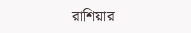রাশিয়ার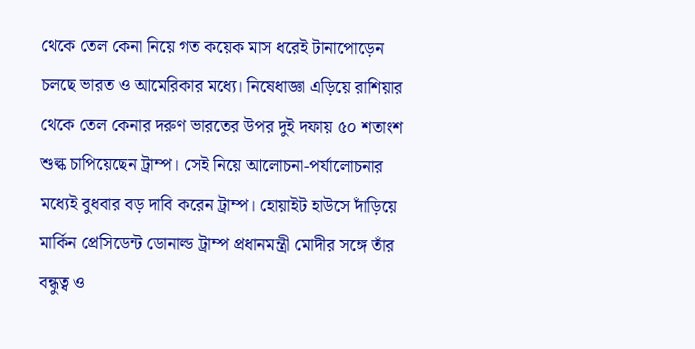থেকে তেল কেনা নিয়ে গত কয়েক মাস ধরেই টানাপোড়েন চলছে ভারত ও আমেরিকার মধ্যে। নিষেধাজ্ঞা এড়িয়ে রাশিয়ার থেকে তেল কেনার দরুণ ভারতের উপর দুই দফায় ৫০ শতাংশ শুল্ক চাপিয়েছেন ট্রাম্প। সেই নিয়ে আলোচনা-পর্যালোচনার মধ্যেই বুধবার বড় দাবি করেন ট্রাম্প। হোয়াইট হাউসে দাঁড়িয়ে মার্কিন প্রেসিডেন্ট ডোনাল্ড ট্রাম্প প্রধানমন্ত্রী মোদীর সঙ্গে তাঁর বন্ধুত্ব ও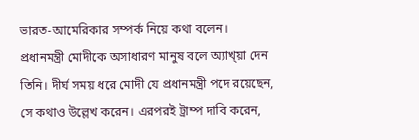ভারত-আমেরিকার সম্পর্ক নিয়ে কথা বলেন। প্রধানমন্ত্রী মোদীকে অসাধারণ মানুষ বলে অ্যাখ্য়া দেন তিনি। দীর্ঘ সময় ধরে মোদী যে প্রধানমন্ত্রী পদে রয়েছেন, সে কথাও উল্লেখ করেন। এরপরই ট্রাম্প দাবি করেন,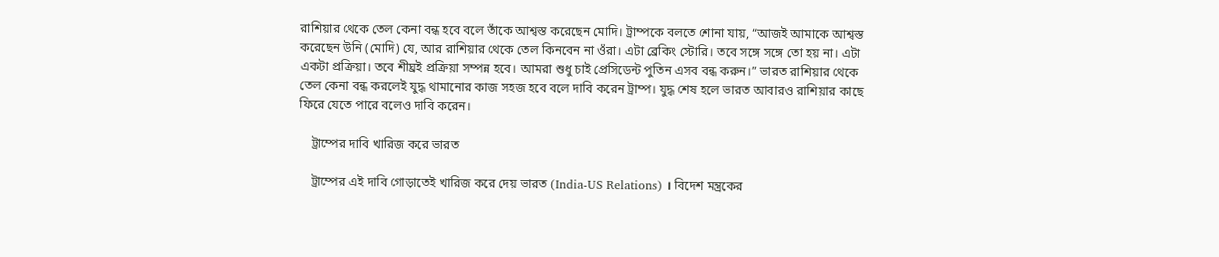রাশিয়ার থেকে তেল কেনা বন্ধ হবে বলে তাঁকে আশ্বস্ত করেছেন মোদি। ট্রাম্পকে বলতে শোনা যায়, “আজই আমাকে আশ্বস্ত করেছেন উনি (মোদি) যে, আর রাশিয়ার থেকে তেল কিনবেন না ওঁরা। এটা ব্রেকিং স্টোরি। তবে সঙ্গে সঙ্গে তো হয় না। এটা একটা প্রক্রিয়া। তবে শীঘ্রই প্রক্রিয়া সম্পন্ন হবে। আমরা শুধু চাই প্রেসিডেন্ট পুতিন এসব বন্ধ করুন।” ভারত রাশিয়ার থেকে তেল কেনা বন্ধ করলেই যুদ্ধ থামানোর কাজ সহজ হবে বলে দাবি করেন ট্রাম্প। যুদ্ধ শেষ হলে ভারত আবারও রাশিয়ার কাছে ফিরে যেতে পারে বলেও দাবি করেন।

    ট্রাম্পের দাবি খারিজ করে ভারত

    ট্রাম্পের এই দাবি গোড়াতেই খারিজ করে দেয় ভারত (India-US Relations) । বিদেশ মন্ত্রকের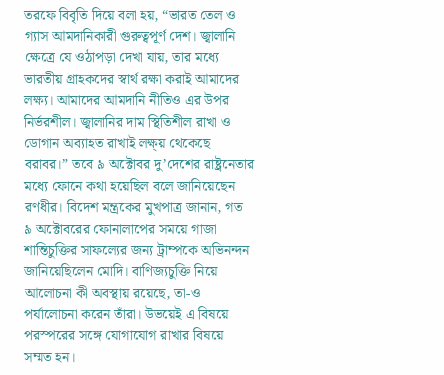তরফে বিবৃতি দিয়ে বলা হয়, “ভারত তেল ও গ্যাস আমদানিকারী গুরুত্বপূর্ণ দেশ। জ্বালানি ক্ষেত্রে যে ওঠাপড়া দেখা যায়, তার মধ্যে ভারতীয় গ্রাহকদের স্বার্থ রক্ষা করাই আমাদের লক্ষ্য। আমাদের আমদানি নীতিও এর উপর নির্ভরশীল। জ্বালানির দাম স্থিতিশীল রাখা ও ডোগান অব্যাহত রাখাই লক্ষ্য় থেকেছে বরাবর।” তবে ৯ অক্টোবর দু’দেশের রাষ্ট্রনেতার মধ্যে ফোনে কথা হয়েছিল বলে জানিয়েছেন রণধীর। বিদেশ মন্ত্রকের মুখপাত্র জানান, গত ৯ অক্টোবরের ফোনালাপের সময়ে গাজা শান্তিচুক্তির সাফল্যের জন্য ট্রাম্পকে অভিনন্দন জানিয়েছিলেন মোদি। বাণিজ্যচুক্তি নিয়ে আলোচনা কী অবস্থায় রয়েছে, তা-ও পর্যালোচনা করেন তাঁরা। উভয়েই এ বিষয়ে পরস্পরের সঙ্গে যোগাযোগ রাখার বিষয়ে সম্মত হন।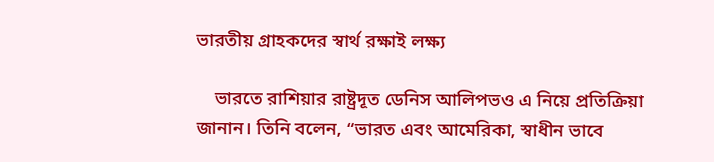ভারতীয় গ্রাহকদের স্বার্থ রক্ষাই লক্ষ্য

    ভারতে রাশিয়ার রাষ্ট্রদূত ডেনিস আলিপভও এ নিয়ে প্রতিক্রিয়া জানান। তিনি বলেন, “ভারত এবং আমেরিকা, স্বাধীন ভাবে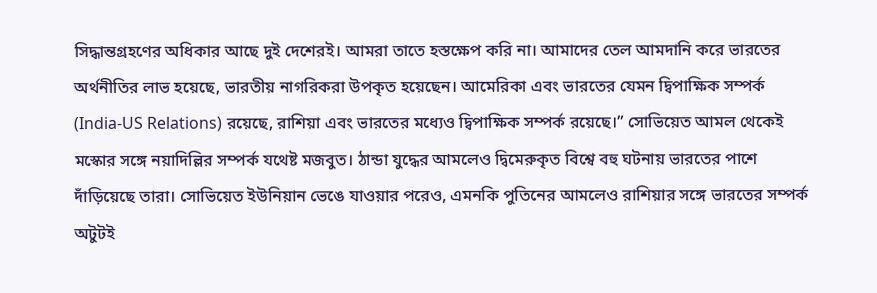সিদ্ধান্তগ্রহণের অধিকার আছে দুই দেশেরই। আমরা তাতে হস্তক্ষেপ করি না। আমাদের তেল আমদানি করে ভারতের অর্থনীতির লাভ হয়েছে, ভারতীয় নাগরিকরা উপকৃত হয়েছেন। আমেরিকা এবং ভারতের যেমন দ্বিপাক্ষিক সম্পর্ক (India-US Relations) রয়েছে, রাশিয়া এবং ভারতের মধ্যেও দ্বিপাক্ষিক সম্পর্ক রয়েছে।” সোভিয়েত আমল থেকেই মস্কোর সঙ্গে নয়াদিল্লির সম্পর্ক যথেষ্ট মজবুত। ঠান্ডা যুদ্ধের আমলেও দ্বিমেরুকৃত বিশ্বে বহু ঘটনায় ভারতের পাশে দাঁড়িয়েছে তারা। সোভিয়েত ইউনিয়ান ভেঙে যাওয়ার পরেও, এমনকি পুতিনের আমলেও রাশিয়ার সঙ্গে ভারতের সম্পর্ক অটুটই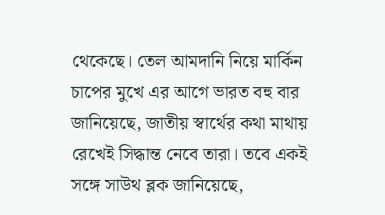থেকেছে। তেল আমদানি নিয়ে মার্কিন চাপের মুখে এর আগে ভারত বহু বার জানিয়েছে, জাতীয় স্বার্থের কথা মাথায় রেখেই সিদ্ধান্ত নেবে তারা। তবে একই সঙ্গে সাউথ ব্লক জানিয়েছে,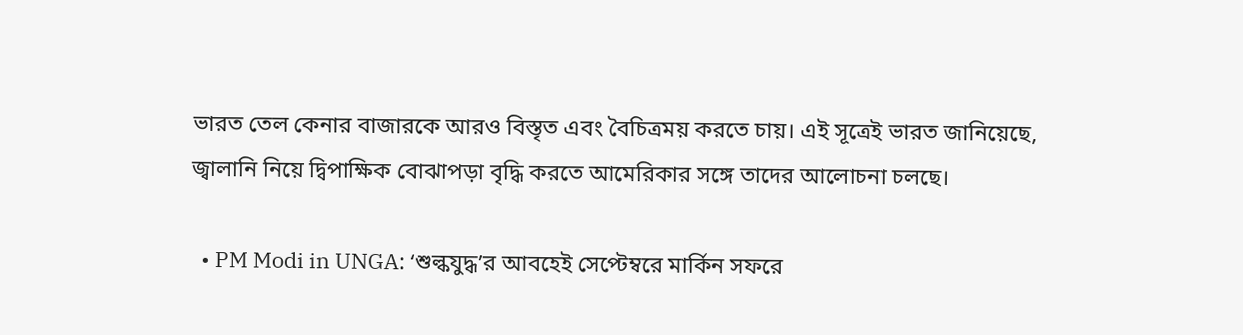ভারত তেল কেনার বাজারকে আরও বিস্তৃত এবং‌ বৈচিত্রময় করতে চায়। এই সূত্রেই ভারত জানিয়েছে, জ্বালানি নিয়ে দ্বিপাক্ষিক বোঝাপড়া বৃদ্ধি করতে আমেরিকার সঙ্গে তাদের আলোচনা চলছে।

  • PM Modi in UNGA: ‘শুল্কযুদ্ধ’র আবহেই সেপ্টেম্বরে মার্কিন সফরে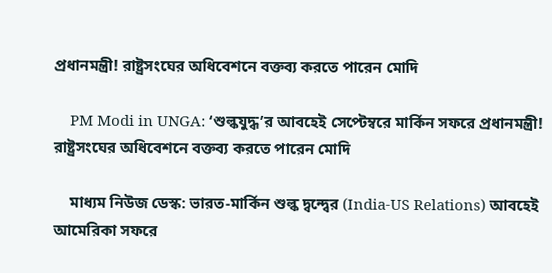প্রধানমন্ত্রী! রাষ্ট্রসংঘের অধিবেশনে বক্তব্য করতে পারেন মোদি

    PM Modi in UNGA: ‘শুল্কযুদ্ধ’র আবহেই সেপ্টেম্বরে মার্কিন সফরে প্রধানমন্ত্রী! রাষ্ট্রসংঘের অধিবেশনে বক্তব্য করতে পারেন মোদি

    মাধ্যম নিউজ ডেস্ক: ভারত-মার্কিন শুল্ক দ্বন্দ্বের (India-US Relations) আবহেই আমেরিকা সফরে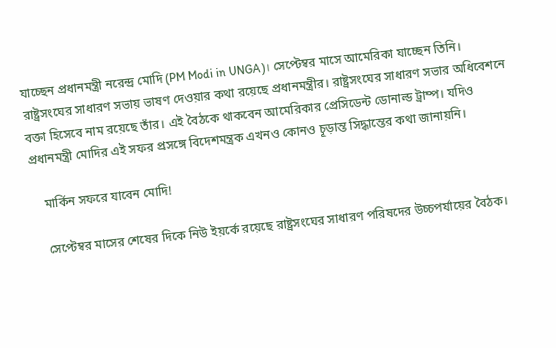যাচ্ছেন প্রধানমন্ত্রী নরেন্দ্র মোদি (PM Modi in UNGA)। সেপ্টেম্বর মাসে আমেরিকা যাচ্ছেন তিনি। রাষ্ট্রসংঘের সাধারণ সভায় ভাষণ দেওয়ার কথা রয়েছে প্রধানমন্ত্রীর। রাষ্ট্রসংঘের সাধারণ সভার অধিবেশনে বক্তা হিসেবে নাম রয়েছে তাঁর। এই বৈঠকে থাকবেন আমেরিকার প্রেসিডেন্ট ডোনাল্ড ট্রাম্প। যদিও প্রধানমন্ত্রী মোদির এই সফর প্রসঙ্গে বিদেশমন্ত্রক এখনও কোনও চূড়ান্ত সিদ্ধান্তের কথা জানায়নি।

    মার্কিন সফরে যাবেন মোদি!

    সেপ্টেম্বর মাসের শেষের দিকে নিউ ইয়র্কে রয়েছে রাষ্ট্রসংঘের সাধারণ পরিষদের উচ্চপর্যায়ের বৈঠক।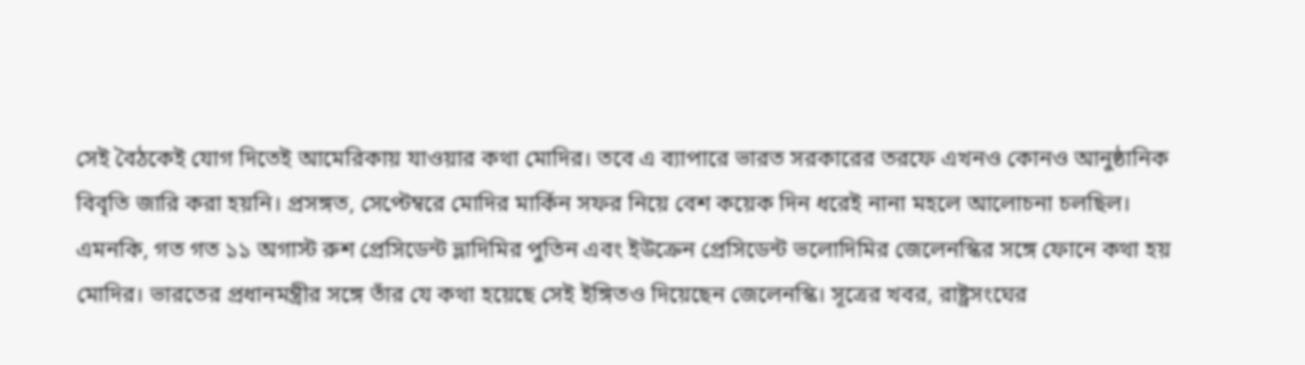সেই বৈঠকেই যোগ দিতেই আমেরিকায় যাওয়ার কথা মোদির। তবে এ ব্যাপারে ভারত সরকারের তরফে এখনও কোনও আনুষ্ঠানিক বিবৃতি জারি করা হয়নি। প্রসঙ্গত, সেপ্টেম্বরে মোদির মার্কিন সফর নিয়ে বেশ কয়েক দিন ধরেই নানা মহলে আলোচনা চলছিল। এমনকি, গত গত ১১ অগাস্ট রুশ প্রেসিডেন্ট ভ্লাদিমির পুতিন এবং ইউক্রেন প্রেসিডেন্ট ভলোদিমির জেলেনস্কির সঙ্গে ফোনে কথা হয় মোদির। ভারতের প্রধানমন্ত্রীর সঙ্গে তাঁর যে কথা হয়েছে সেই ইঙ্গিতও দিয়েছেন জেলেনস্কি। সূত্রের খবর, রাষ্ট্রসংঘের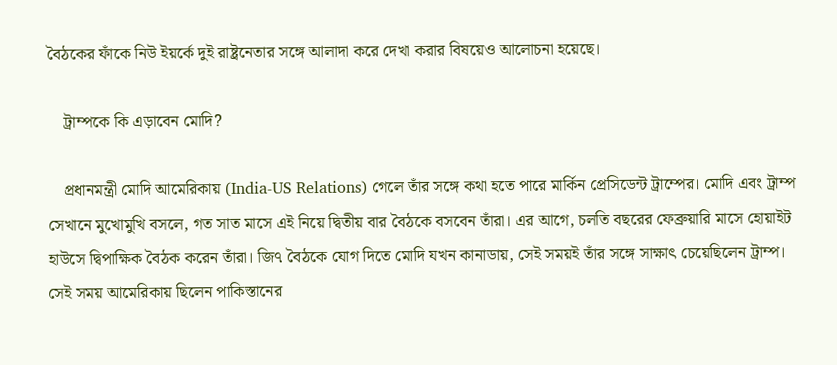বৈঠকের ফাঁকে নিউ ইয়র্কে দুই রাষ্ট্রনেতার সঙ্গে আলাদা করে দেখা করার বিষয়েও আলোচনা হয়েছে।

    ট্রাম্পকে কি এড়াবেন মোদি?

    প্রধানমন্ত্রী মোদি আমেরিকায় (India-US Relations) গেলে তাঁর সঙ্গে কথা হতে পারে মার্কিন প্রেসিডেন্ট ট্রাম্পের। মোদি এবং ট্রাম্প সেখানে মুখোমুখি বসলে, গত সাত মাসে এই নিয়ে দ্বিতীয় বার বৈঠকে বসবেন তাঁরা। এর আগে, চলতি বছরের ফেব্রুয়ারি মাসে হোয়াইট হাউসে দ্বিপাক্ষিক বৈঠক করেন তাঁরা। জি৭ বৈঠকে যোগ দিতে মোদি যখন কানাডায়, সেই সময়ই তাঁর সঙ্গে সাক্ষাৎ চেয়েছিলেন ট্রাম্প। সেই সময় আমেরিকায় ছিলেন পাকিস্তানের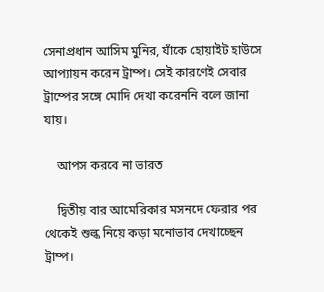সেনাপ্রধান আসিম মুনির, যাঁকে হোয়াইট হাউসে আপ্যায়ন করেন ট্রাম্প। সেই কারণেই সেবার ট্রাম্পের সঙ্গে মোদি দেখা করেননি বলে জানা যায়।

    আপস করবে না ভারত

    দ্বিতীয় বার আমেরিকার মসনদে ফেরার পর থেকেই শুল্ক নিয়ে কড়া মনোভাব দেখাচ্ছেন ট্রাম্প।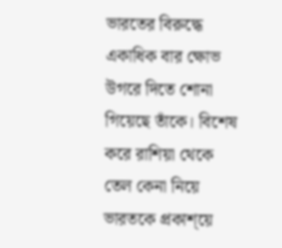ভারতের বিরুদ্ধে একাধিক বার ক্ষোভ উগরে দিতে শোনা গিয়েছে তাঁকে। বিশেষ করে রাশিয়া থেকে তেল কেনা নিয়ে ভারতকে প্রকাশ্য়ে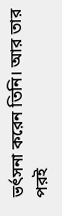ভর্ৎসনা করেন তিনি। আর তার পরই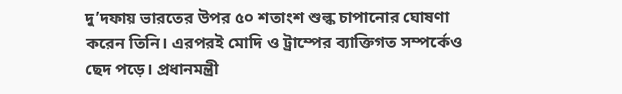দু’দফায় ভারতের উপর ৫০ শতাংশ শুল্ক চাপানোর ঘোষণা করেন তিনি। এরপরই মোদি ও ট্রাম্পের ব্যাক্তিগত সম্পর্কেও ছেদ পড়ে। প্রধানমন্ত্রী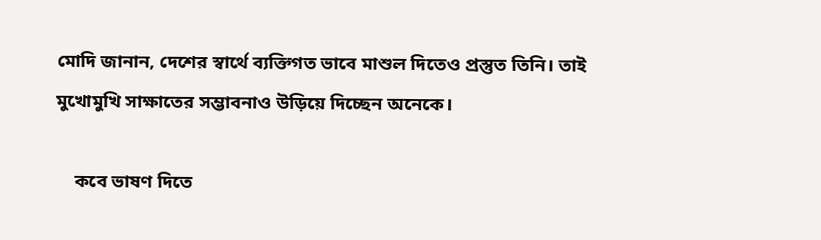মোদি জানান, দেশের স্বার্থে ব্যক্তিগত ভাবে মাশুল দিতেও প্রস্তুত তিনি। তাই মুখোমুখি সাক্ষাতের সম্ভাবনাও উড়িয়ে দিচ্ছেন অনেকে।

    কবে ভাষণ দিতে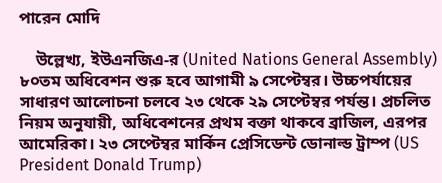পারেন মোদি

    উল্লেখ্য, ইউএনজিএ-র (United Nations General Assembly) ৮০তম অধিবেশন শুরু হবে আগামী ৯ সেপ্টেম্বর। উচ্চপর্যায়ের সাধারণ আলোচনা চলবে ২৩ থেকে ২৯ সেপ্টেম্বর পর্যন্ত। প্রচলিত নিয়ম অনুযায়ী, অধিবেশনের প্রথম বক্তা থাকবে ব্রাজিল, এরপর আমেরিকা। ২৩ সেপ্টেম্বর মার্কিন প্রেসিডেন্ট ডোনাল্ড ট্রাম্প (US President Donald Trump)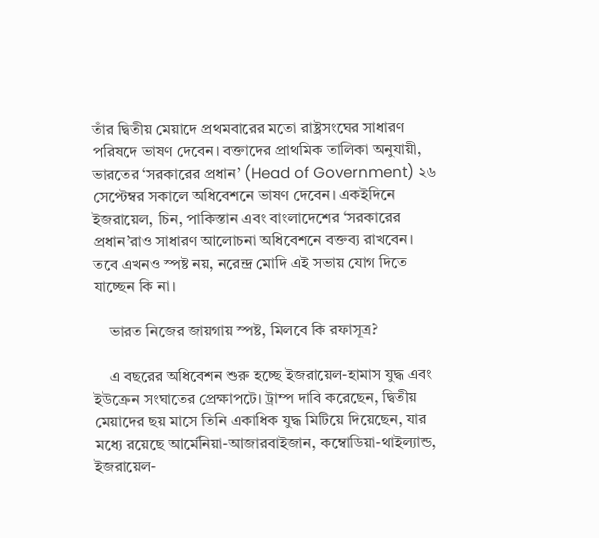তাঁর দ্বিতীয় মেয়াদে প্রথমবারের মতো রাষ্ট্রসংঘের সাধারণ পরিষদে ভাষণ দেবেন। বক্তাদের প্রাথমিক তালিকা অনুযায়ী, ভারতের ‘সরকারের প্রধান’ (Head of Government) ২৬ সেপ্টেম্বর সকালে অধিবেশনে ভাষণ দেবেন। একইদিনে ইজরায়েল, চিন, পাকিস্তান এবং বাংলাদেশের ‘সরকারের প্রধান’রাও সাধারণ আলোচনা অধিবেশনে বক্তব্য রাখবেন। তবে এখনও স্পষ্ট নয়, নরেন্দ্র মোদি এই সভায় যোগ দিতে যাচ্ছেন কি না।

    ভারত নিজের জায়গায় স্পষ্ট, মিলবে কি রফাসূত্র?

    এ বছরের অধিবেশন শুরু হচ্ছে ইজরায়েল-হামাস যুদ্ধ এবং ইউক্রেন সংঘাতের প্রেক্ষাপটে। ট্রাম্প দাবি করেছেন, দ্বিতীয় মেয়াদের ছয় মাসে তিনি একাধিক যুদ্ধ মিটিয়ে দিয়েছেন, যার মধ্যে রয়েছে আর্মেনিয়া-আজারবাইজান, কম্বোডিয়া-থাইল্যান্ড, ইজরায়েল-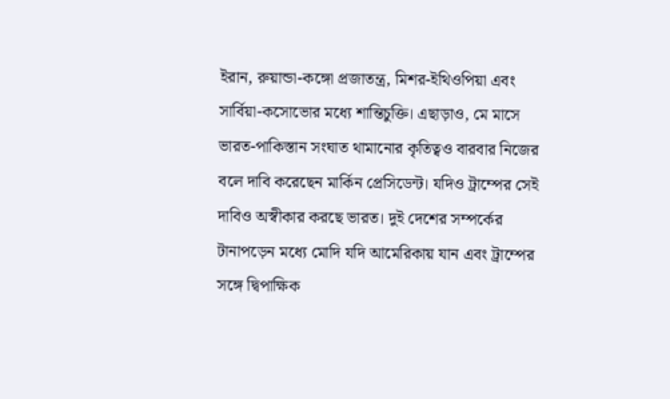ইরান, রুয়ান্ডা-কঙ্গো প্রজাতন্ত্র, মিশর-ইথিওপিয়া এবং সার্বিয়া-কসোভোর মধ্যে শান্তিচুক্তি। এছাড়াও, মে মাসে ভারত-পাকিস্তান সংঘাত থামানোর কৃতিত্বও বারবার নিজের বলে দাবি করেছেন মার্কিন প্রেসিডেন্ট। যদিও ট্রাম্পের সেই দাবিও অস্বীকার করছে ভারত। দুই দেশের সম্পর্কের টানাপড়েন মধ্যে মোদি যদি আমেরিকায় যান এবং ট্রাম্পের সঙ্গে দ্বিপাক্ষিক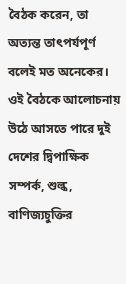বৈঠক করেন, তা অত্যন্ত তাৎপর্যপূর্ণ বলেই মত অনেকের। ওই বৈঠকে আলোচনায় উঠে আসতে পারে দুই দেশের দ্বিপাক্ষিক সম্পর্ক, শুল্ক, বাণিজ্যচুক্তির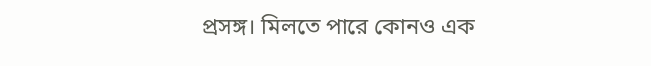প্রসঙ্গ। মিলতে পারে কোনও এক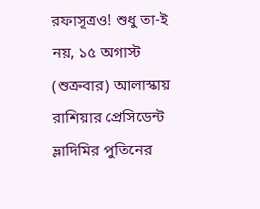রফাসূত্রও! শুধু তা-ই নয়, ১৫ অগাস্ট (শুক্রবার) আলাস্কায় রাশিয়ার প্রেসিডেন্ট ভ্লাদিমির পুতিনের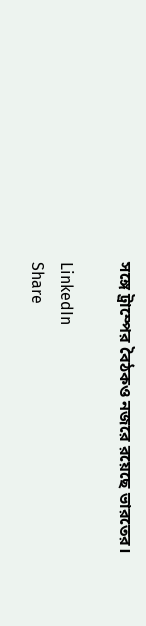সঙ্গে ট্রাম্পের বৈঠকও নজরে রয়েছে ভারতের।

LinkedIn
Share